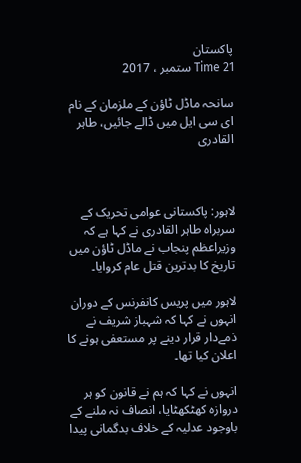پاکستان
Time 21 ستمبر ، 2017

سانحہ ماڈل ٹاؤن کے ملزمان کے نام ای سی ایل میں ڈالے جائیں، طاہر القادری



لاہور: پاکستانی عوامی تحریک کے سربراہ طاہر القادری نے کہا ہے کہ وزیراعظم پنجاب نے ماڈل ٹاؤن میں تاریخ کا بدترین قتل عام کروایا۔

لاہور میں پریس کانفرنس کے دوران انہوں نے کہا کہ شہباز شریف نے ذمےدار قرار دینے پر مستعفی ہونے کا اعلان کیا تھا۔

انہوں نے کہا کہ ہم نے قانون کو ہر دروازہ کھٹکھٹایا، انصاف نہ ملنے کے باوجود عدلیہ کے خلاف بدگمانی پیدا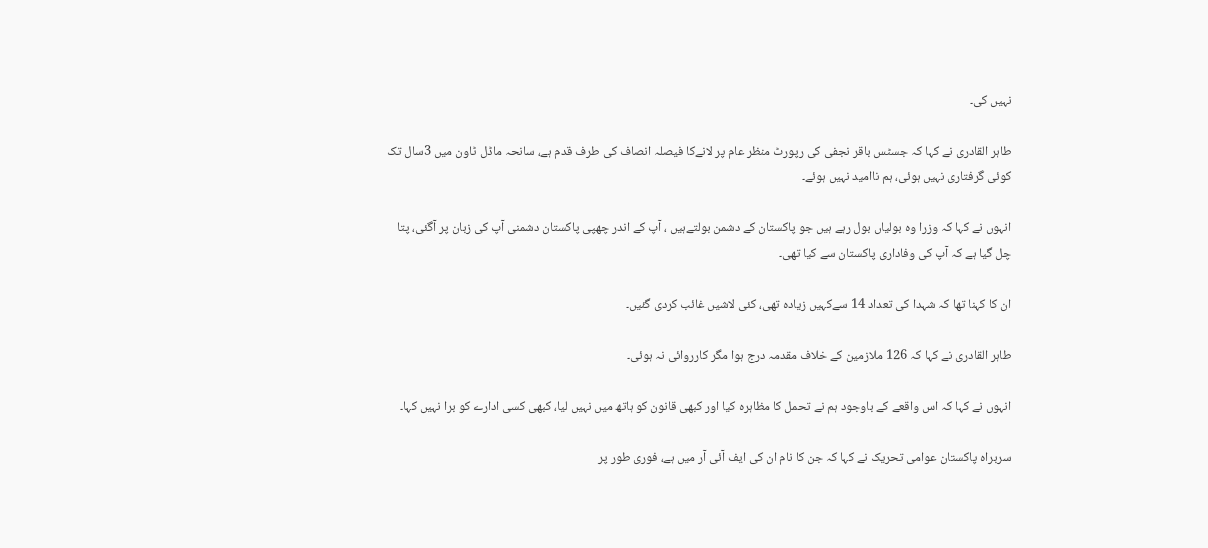نہیں کی۔

طاہر القادری نے کہا کہ جسٹس باقر نجفی کی رپورٹ منظر عام پر لانےکا فیصلہ انصاف کی طرف قدم ہے، سانحہ ماڈل ٹاون میں 3سال تک کوئی گرفتاری نہیں ہوئی، ہم ناامید نہیں ہوئے۔

انہوں نے کہا کہ وزرا وہ بولیاں بول رہے ہیں جو پاکستان کے دشمن بولتےہیں ، آپ کے اندر چھپی پاکستان دشمنی آپ کی زبان پر آگئی، پتا چل گیا ہے کہ آپ کی وفاداری پاکستان سے کیا تھی۔

ان کا کہنا تھا کہ شہدا کی تعداد 14 سےکہیں زيادہ تھی، کئی لاشیں غائب کردی گئیں۔

طاہر القادری نے کہا کہ 126 ملازمین کے خلاف مقدمہ درج ہوا مگر کارروائی نہ ہوئی۔

انہوں نے کہا کہ اس واقعے کے باوجود ہم نے تحمل کا مظاہرہ کیا اور کبھی قانون کو ہاتھ میں نہیں لیا، کبھی کسی ادارے کو برا نہیں کہا۔

سربراہ پاکستان عوامی تحریک نے کہا کہ جن کا نام ان کی ایف آئی آر میں ہے، فوری طور پر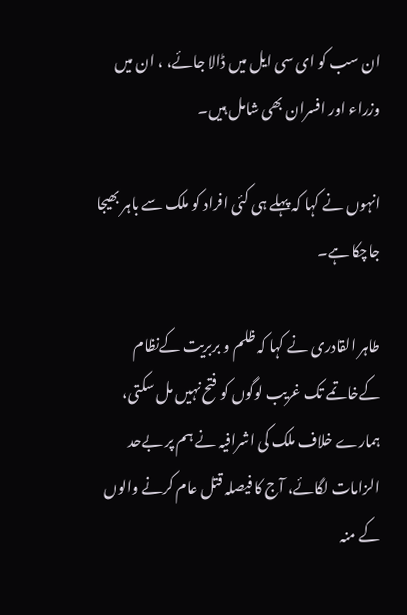ان سب کو ای سی ایل میں ڈالا جائے، ، ان میں وزراء اور افسران بھی شامل ہیں۔

انہوں نے کہا کہ پہلے ہی کئی افراد کو ملک سے باہر بھیجا جاچکا ہے۔

طاہر القادری نے کہا کہ ظلم و بربریت کےنظام کےخاتمے تک غریب لوگوں کو فتح نہیں مل سکتی، ہمارے خلاف ملک کی اشرافیہ نے ہم پر بےحد الزامات لگائے، آج کا فیصلہ قتل عام کرنے والوں کے منہ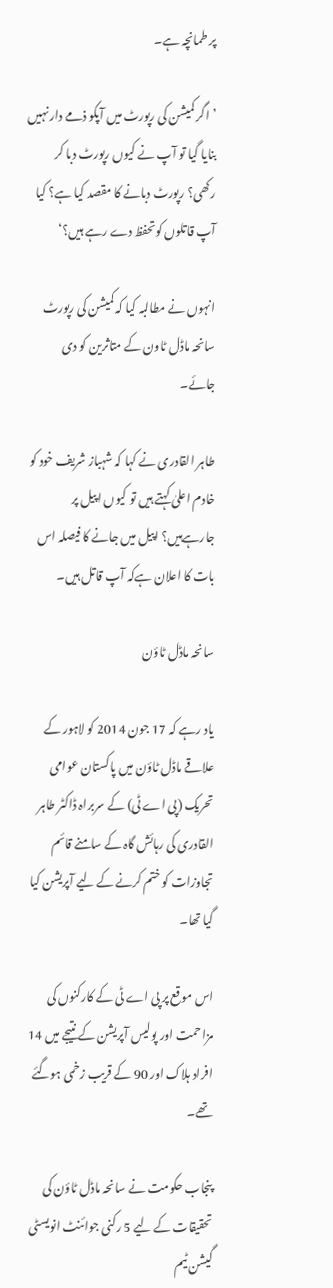پر طمانچہ ہے۔

’اگر کمیشن کی رپورٹ میں آپکو ذمے دار نہیں بنایا گیا تو آپ نے کیوں رپورٹ دبا کر رکھی؟ رپورٹ دبانے کا مقصد کیا ہے؟ کیا آپ قاتلوں کوتحفظ دے رہے ہیں؟‘

انہوں نے مطالبہ کیا کہ کمیشن کی رپورٹ سانحہ ماڈل ٹاون کے متاثرین کو دی جائے۔

طاہر القادری نے کہا کہ شہباز شریف خود کو خادم اعلیٰ کہتے ہیں تو کیوں اپیل پر جارہےہیں؟ اپیل میں جانے کا فیصلہ اس بات کا اعلان ہےکہ آپ قاتل ہیں۔

سانحہ ماڈل ٹاؤن

یاد رہے کہ 17 جون 2014 کو لاہور کے علاقے ماڈل ٹاؤن میں پاکستان عوامی تحریک (پی اے ٹی) کے سربراہ ڈاکٹر طاہر القادری کی رہائش گاہ کے سامنے قائم تجاوزات کو ختم کرنے کے لیے آپریشن کیا گیا تھا۔

اس موقع پر پی اے ٹی کے کارکنوں کی مزاحمت اور پولیس آپریشن کے نتیجے میں 14 افراد ہلاک اور 90 کے قریب زخمی ہوگئے تھے۔

پنجاب حکومت نے سانحہ ماڈل ٹاؤن کی تحقیقات کے لیے 5 رکنی جوائنٹ انویسٹی گیشن ٹیم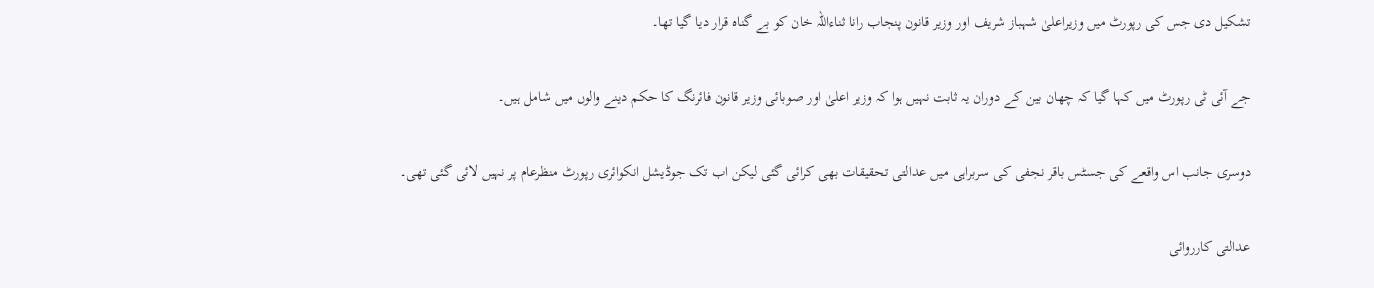تشکیل دی جس کی رپورٹ میں وزیراعلیٰ شہباز شریف اور وزیر قانون پنجاب رانا ثناءاللہ خان کو بے گناہ قرار دیا گیا تھا۔

جے آئی ٹی رپورٹ میں کہا گیا کہ چھان بین کے دوران یہ ثابت نہیں ہوا کہ وزیر اعلیٰ اور صوبائی وزیر قانون فائرنگ کا حکم دینے والوں میں شامل ہیں۔

دوسری جانب اس واقعے کی جسٹس باقر نجفی کی سربراہی میں عدالتی تحقیقات بھی کرائی گئی لیکن اب تک جوڈیشل انکوائری رپورٹ منظرعام پر نہیں لائی گئی تھی۔

عدالتی کارروائی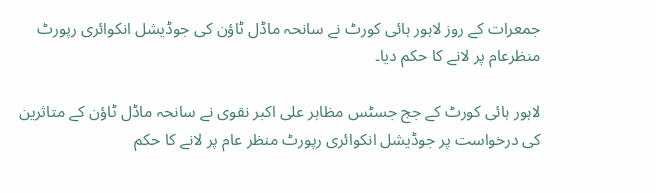جمعرات کے روز لاہور ہائی کورٹ نے سانحہ ماڈل ٹاؤن کی جوڈیشل انکوائری رپورٹ منظرعام پر لانے کا حکم دیا۔

لاہور ہائی کورٹ کے جج جسٹس مظاہر علی اکبر نقوی نے سانحہ ماڈل ٹاؤن کے متاثرین کی درخواست پر جوڈیشل انکوائری رپورٹ منظر عام پر لانے کا حکم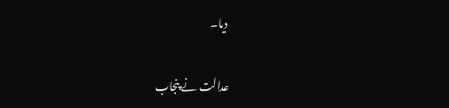دیا۔

عدالت نے پنجاب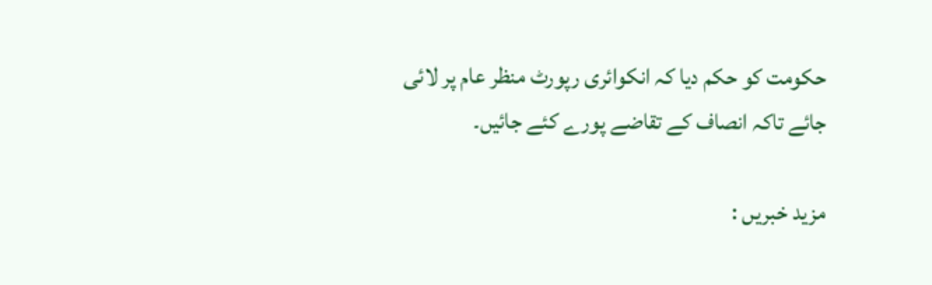حکومت کو حکم دیا کہ انکوائری رپورٹ منظر عام پر لائی جائے تاکہ انصاف کے تقاضے پورے کئے جائیں۔

مزید خبریں :